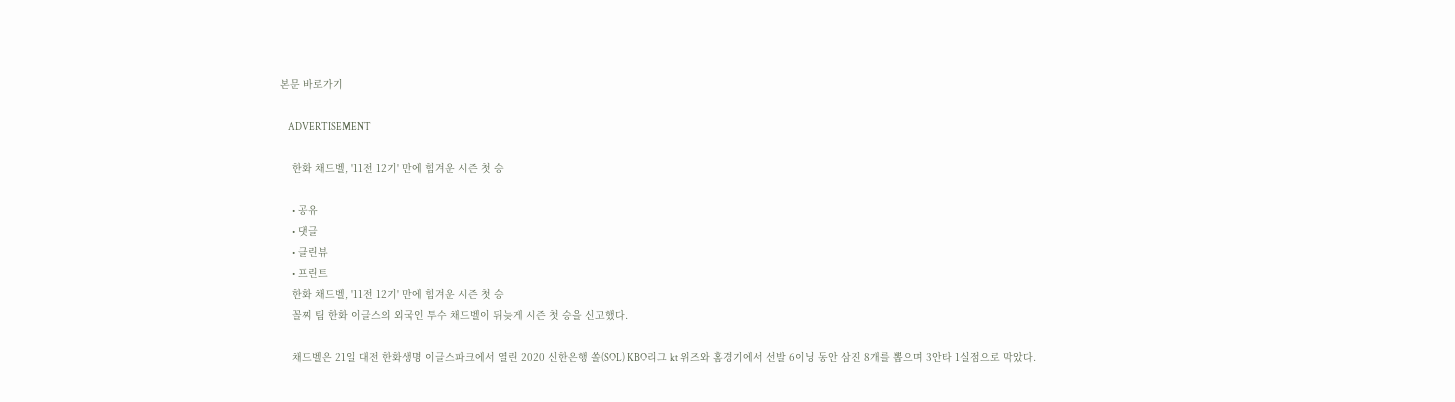본문 바로가기

    ADVERTISEMENT

    한화 채드벨, '11전 12기' 만에 힘겨운 시즌 첫 승

    • 공유
    • 댓글
    • 클린뷰
    • 프린트
    한화 채드벨, '11전 12기' 만에 힘겨운 시즌 첫 승
    꼴찌 팀 한화 이글스의 외국인 투수 채드벨이 뒤늦게 시즌 첫 승을 신고했다.

    채드벨은 21일 대전 한화생명 이글스파크에서 열린 2020 신한은행 쏠(SOL) KBO리그 kt 위즈와 홈경기에서 선발 6이닝 동안 삼진 8개를 뽑으며 3안타 1실점으로 막았다.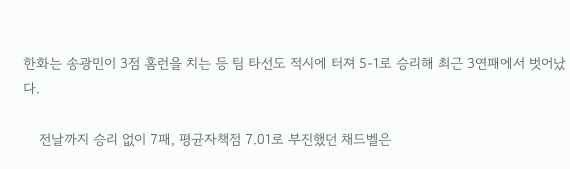한화는 송광민이 3점 홈런을 치는 등 팀 타선도 적시에 터져 5-1로 승리해 최근 3연패에서 벗어났다.

    전날까지 승리 없이 7패, 평균자책점 7.01로 부진했던 채드벨은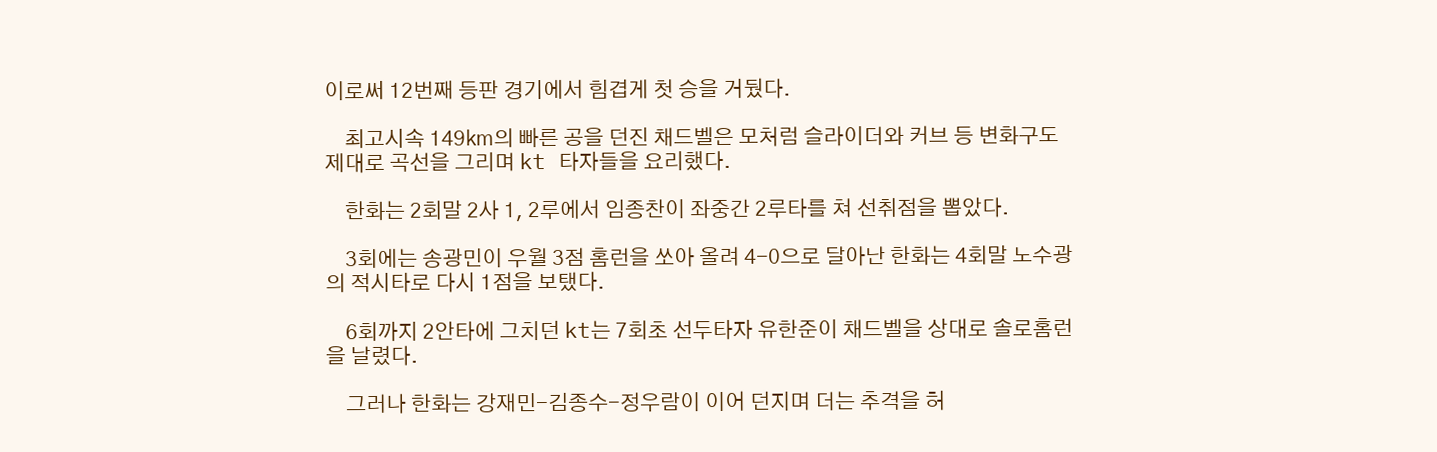이로써 12번째 등판 경기에서 힘겹게 첫 승을 거뒀다.

    최고시속 149㎞의 빠른 공을 던진 채드벨은 모처럼 슬라이더와 커브 등 변화구도 제대로 곡선을 그리며 kt 타자들을 요리했다.

    한화는 2회말 2사 1, 2루에서 임종찬이 좌중간 2루타를 쳐 선취점을 뽑았다.

    3회에는 송광민이 우월 3점 홈런을 쏘아 올려 4-0으로 달아난 한화는 4회말 노수광의 적시타로 다시 1점을 보탰다.

    6회까지 2안타에 그치던 kt는 7회초 선두타자 유한준이 채드벨을 상대로 솔로홈런을 날렸다.

    그러나 한화는 강재민-김종수-정우람이 이어 던지며 더는 추격을 허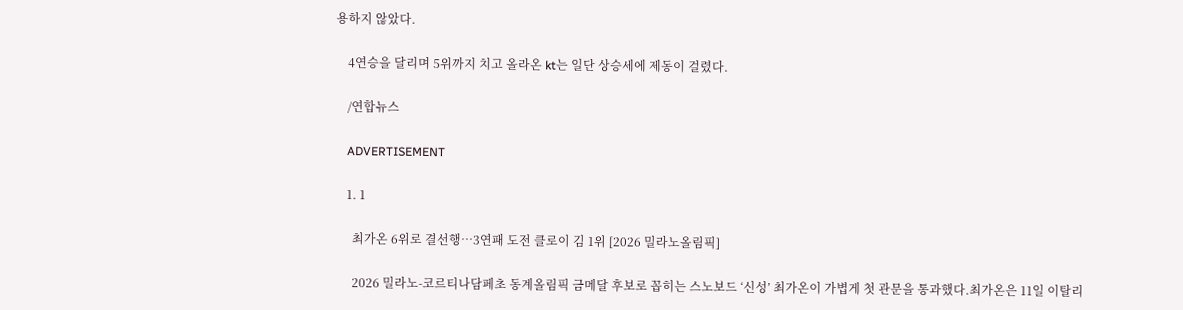용하지 않았다.

    4연승을 달리며 5위까지 치고 올라온 kt는 일단 상승세에 제동이 걸렸다.

    /연합뉴스

    ADVERTISEMENT

    1. 1

      최가온 6위로 결선행…3연패 도전 클로이 김 1위 [2026 밀라노올림픽]

      2026 밀라노-코르티나담페초 동계올림픽 금메달 후보로 꼽히는 스노보드 ‘신성’ 최가온이 가볍게 첫 관문을 통과했다.최가온은 11일 이탈리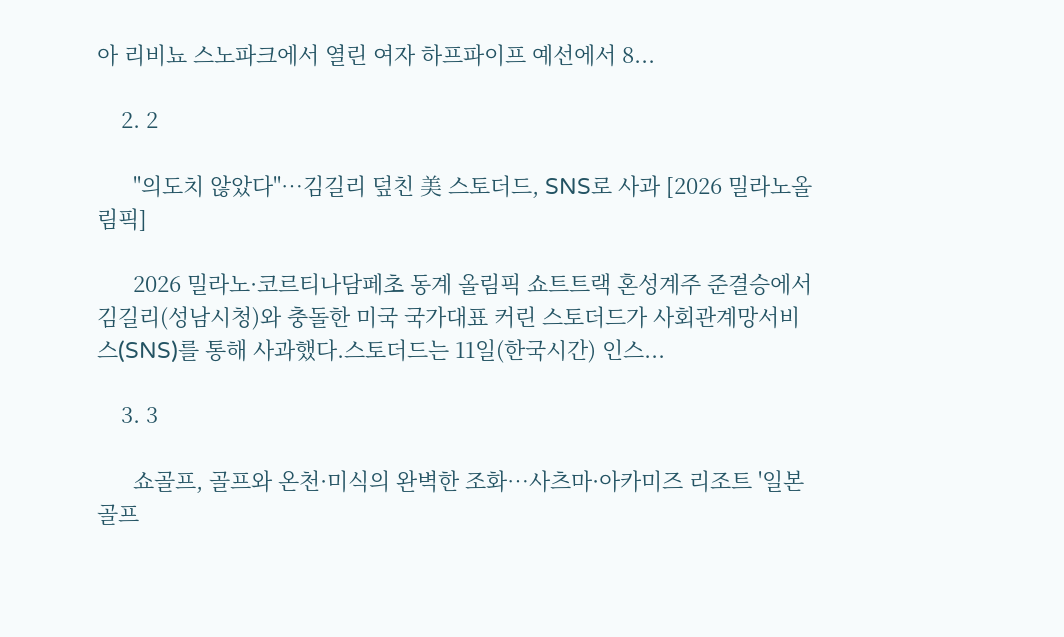아 리비뇨 스노파크에서 열린 여자 하프파이프 예선에서 8...

    2. 2

      "의도치 않았다"…김길리 덮친 美 스토더드, SNS로 사과 [2026 밀라노올림픽]

      2026 밀라노·코르티나담페초 동계 올림픽 쇼트트랙 혼성계주 준결승에서 김길리(성남시청)와 충돌한 미국 국가대표 커린 스토더드가 사회관계망서비스(SNS)를 통해 사과했다.스토더드는 11일(한국시간) 인스...

    3. 3

      쇼골프, 골프와 온천·미식의 완벽한 조화…사츠마·아카미즈 리조트 '일본 골프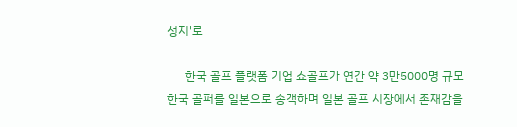성지'로

      한국 골프 플랫폼 기업 쇼골프가 연간 약 3만5000명 규모 한국 골퍼를 일본으로 송객하며 일본 골프 시장에서 존재감을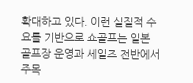확대하고 있다. 이런 실질적 수요를 기반으로 쇼골프는 일본 골프장 운영과 세일즈 전반에서 주목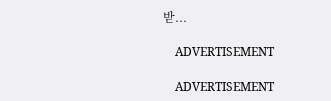받...

    ADVERTISEMENT

    ADVERTISEMENT